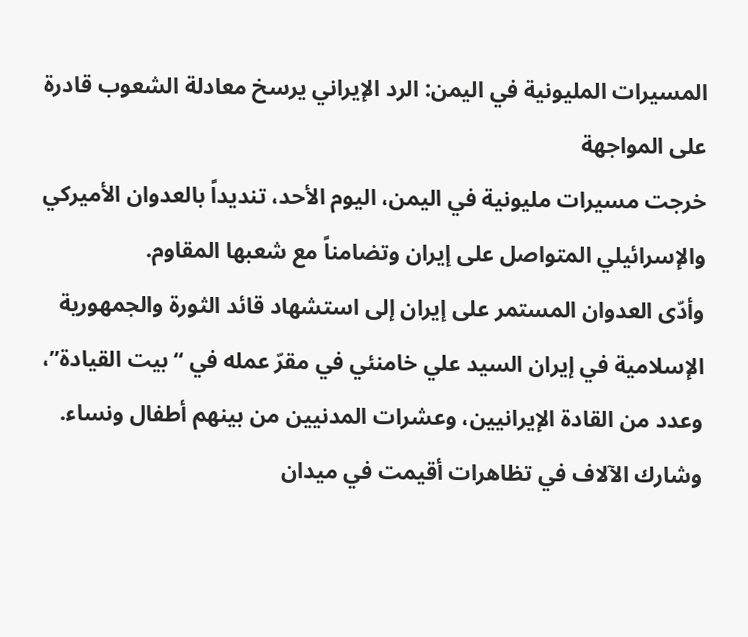المسيرات المليونية في اليمن: الرد الإيراني يرسخ معادلة الشعوب قادرة على المواجهة
خرجت مسيرات مليونية في اليمن، اليوم الأحد، تنديداً بالعدوان الأميركي والإسرائيلي المتواصل على إيران وتضامناً مع شعبها المقاوم.
وأدّى العدوان المستمر على إيران إلى استشهاد قائد الثورة والجمهورية الإسلامية في إيران السيد علي خامنئي في مقرّ عمله في “بيت القيادة”، وعدد من القادة الإيرانيين، وعشرات المدنيين من بينهم أطفال ونساء.
وشارك الآلاف في تظاهرات أقيمت في ميدان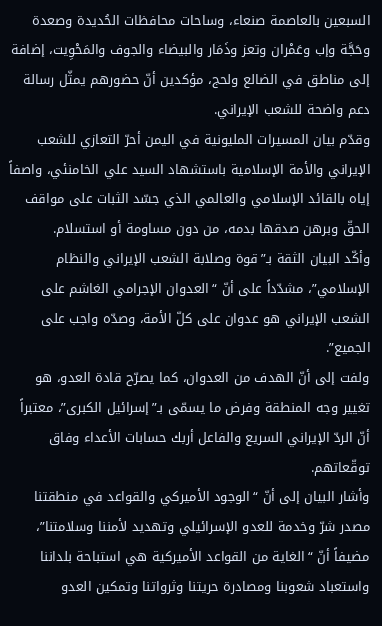السبعين بالعاصمة صنعاء، وساحات محافظات الحُديدة وصعدة وحَجَّة وإب وعَمْران وتعز وذَمَار والبيضاء والجوف والمَحْوِيت، إضافة إلى مناطق في الضالع ولحج، مؤكدين أنّ حضورهم يمثّل رسالة دعم واضحة للشعب الإيراني.
وقدّم بيان المسيرات المليونية في اليمن أحرّ التعازي للشعب الإيراني والأمة الإسلامية باستشهاد السيد علي الخامنئي، واصفاً إياه بالقائد الإسلامي والعالمي الذي جسّد الثبات على مواقف الحقّ وبرهن صدقها بدمه، من دون مساومة أو استسلام.
وأكّد البيان الثقة بـ”قوة وصلابة الشعب الإيراني والنظام الإسلامي”، مشدّداً على أنّ “العدوان الإجرامي الغاشم على الشعب الإيراني هو عدوان على كلّ الأمة، وصدّه واجب على الجميع”.
ولفت إلى أنّ الهدف من العدوان، كما يصرّح قادة العدو، هو تغيير وجه المنطقة وفرض ما يسمّى بـ”إسرائيل الكبرى”، معتبراً أنّ الردّ الإيراني السريع والفاعل أربك حسابات الأعداء وفاق توقّعاتهم.
وأشار البيان إلى أنّ “الوجود الأميركي والقواعد في منطقتنا مصدر شرّ وخدمة للعدو الإسرائيلي وتهديد لأمننا وسلامتنا”، مضيفاً أنّ “الغاية من القواعد الأميركية هي استباحة بلداننا واستعباد شعوبنا ومصادرة حريتنا وثرواتنا وتمكين العدو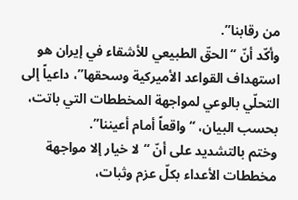من رقابنا”.
وأكّد أنّ “الحقّ الطبيعي للأشقاء في إيران هو استهداف القواعد الأميركية وسحقها”، داعياً إلى التحلّي بالوعي لمواجهة المخططات التي باتت، بحسب البيان، “واقعاً أمام أعيننا”.
وختم بالتشديد على أنّ “لا خيار إلا مواجهة مخططات الأعداء بكلّ عزم وثبات،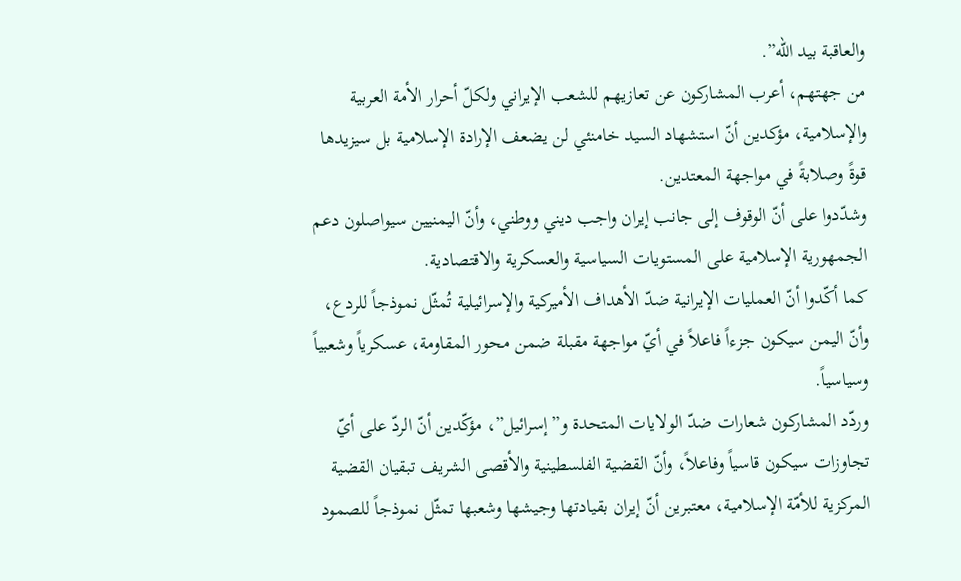والعاقبة بيد الله”.
من جهتهم، أعرب المشاركون عن تعازيهم للشعب الإيراني ولكلّ أحرار الأمة العربية والإسلامية، مؤكدين أنّ استشهاد السيد خامنئي لن يضعف الإرادة الإسلامية بل سيزيدها قوةً وصلابةً في مواجهة المعتدين.
وشدّدوا على أنّ الوقوف إلى جانب إيران واجب ديني ووطني، وأنّ اليمنيين سيواصلون دعم الجمهورية الإسلامية على المستويات السياسية والعسكرية والاقتصادية.
كما أكّدوا أنّ العمليات الإيرانية ضدّ الأهداف الأميركية والإسرائيلية تُمثّل نموذجاً للردع، وأنّ اليمن سيكون جزءاً فاعلاً في أيّ مواجهة مقبلة ضمن محور المقاومة، عسكرياً وشعبياً وسياسياً.
وردّد المشاركون شعارات ضدّ الولايات المتحدة و”إسرائيل”، مؤكّدين أنّ الردّ على أيّ تجاوزات سيكون قاسياً وفاعلاً، وأنّ القضية الفلسطينية والأقصى الشريف تبقيان القضية المركزية للأمّة الإسلامية، معتبرين أنّ إيران بقيادتها وجيشها وشعبها تمثّل نموذجاً للصمود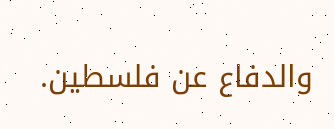والدفاع عن فلسطين.